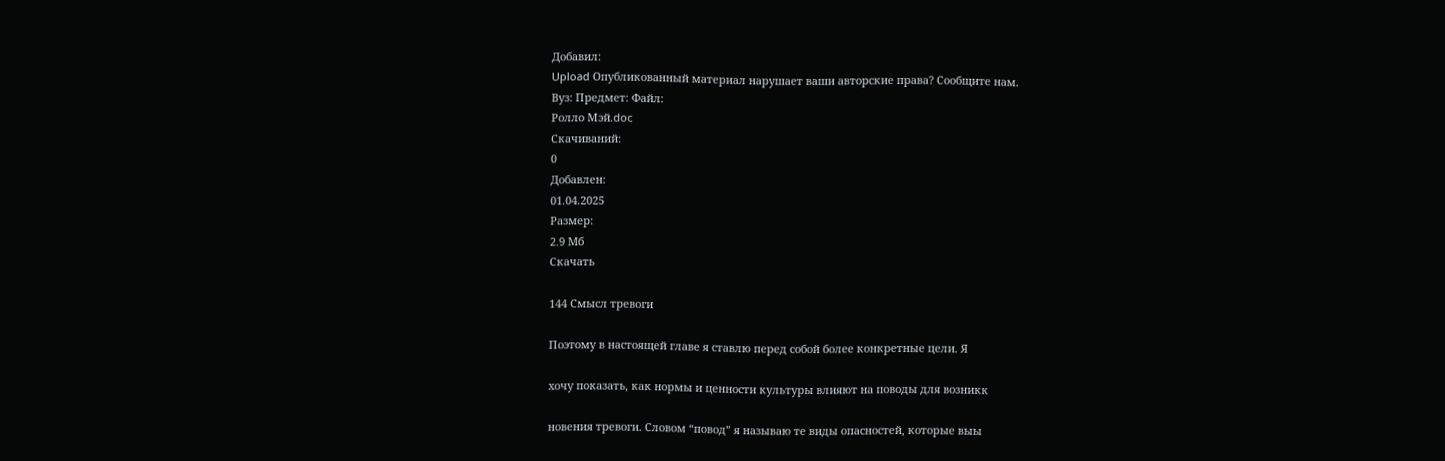Добавил:
Upload Опубликованный материал нарушает ваши авторские права? Сообщите нам.
Вуз: Предмет: Файл:
Ролло Мэй.doc
Скачиваний:
0
Добавлен:
01.04.2025
Размер:
2.9 Mб
Скачать

144 Смысл тревоги

Поэтому в настоящей главе я ставлю перед собой более конкретные цели. Я

хочу показать, как нормы и ценности культуры влияют на поводы для возникк

новения тревоги. Словом “повод” я называю те виды опасностей, которые выы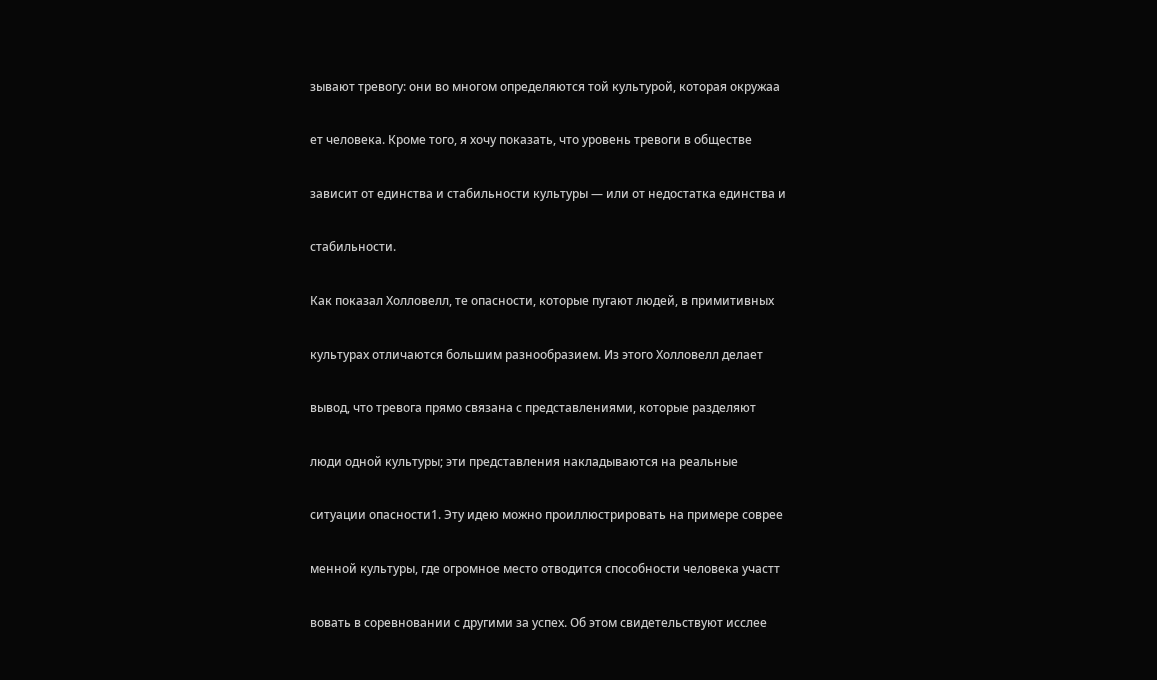зывают тревогу: они во многом определяются той культурой, которая окружаа

ет человека. Кроме того, я хочу показать, что уровень тревоги в обществе

зависит от единства и стабильности культуры — или от недостатка единства и

стабильности.

Как показал Холловелл, те опасности, которые пугают людей, в примитивных

культурах отличаются большим разнообразием. Из этого Холловелл делает

вывод, что тревога прямо связана с представлениями, которые разделяют

люди одной культуры; эти представления накладываются на реальные

ситуации опасности1. Эту идею можно проиллюстрировать на примере соврее

менной культуры, где огромное место отводится способности человека участт

вовать в соревновании с другими за успех. Об этом свидетельствуют исслее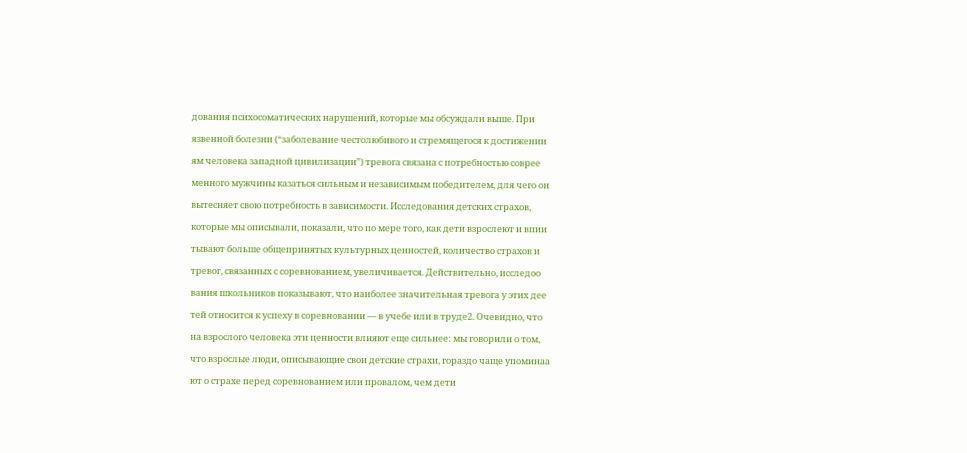дования психосоматических нарушений, которые мы обсуждали выше. При

язвенной болезни (“заболевание честолюбивого и стремящегося к достижении

ям человека западной цивилизации”) тревога связана с потребностью соврее

менного мужчины казаться сильным и независимым победителем, для чего он

вытесняет свою потребность в зависимости. Исследования детских страхов,

которые мы описывали, показали, что по мере того, как дети взрослеют и впии

тывают больше общепринятых культурных ценностей, количество страхов и

тревог, связанных с соревнованием, увеличивается. Действительно, исследоо

вания школьников показывают, что наиболее значительная тревога у этих дее

тей относится к успеху в соревновании — в учебе или в труде2. Очевидно, что

на взрослого человека эти ценности влияют еще сильнее: мы говорили о том,

что взрослые люди, описывающие свои детские страхи, гораздо чаще упоминаа

ют о страхе перед соревнованием или провалом, чем дети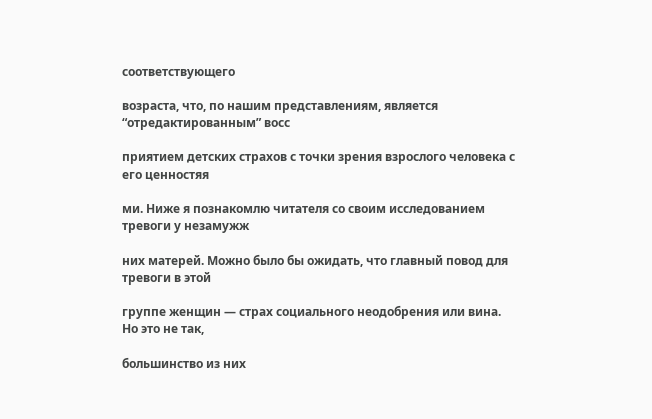соответствующего

возраста, что, по нашим представлениям, является “отредактированным” восс

приятием детских страхов с точки зрения взрослого человека с его ценностяя

ми. Ниже я познакомлю читателя со своим исследованием тревоги у незамужж

них матерей. Можно было бы ожидать, что главный повод для тревоги в этой

группе женщин — страх социального неодобрения или вина. Но это не так,

большинство из них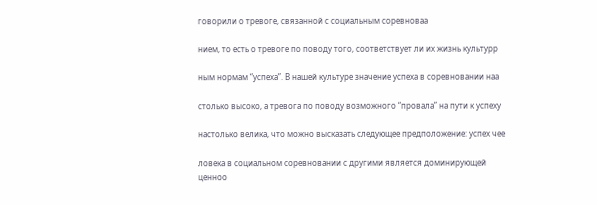говорили о тревоге, связанной с социальным соревноваа

нием, то есть о тревоге по поводу того, соответствует ли их жизнь культурр

ным нормам “успеха”. В нашей культуре значение успеха в соревновании наа

столько высоко, а тревога по поводу возможного “провала” на пути к успеху

настолько велика, что можно высказать следующее предположение: успех чее

ловека в социальном соревновании с другими является доминирующей ценноо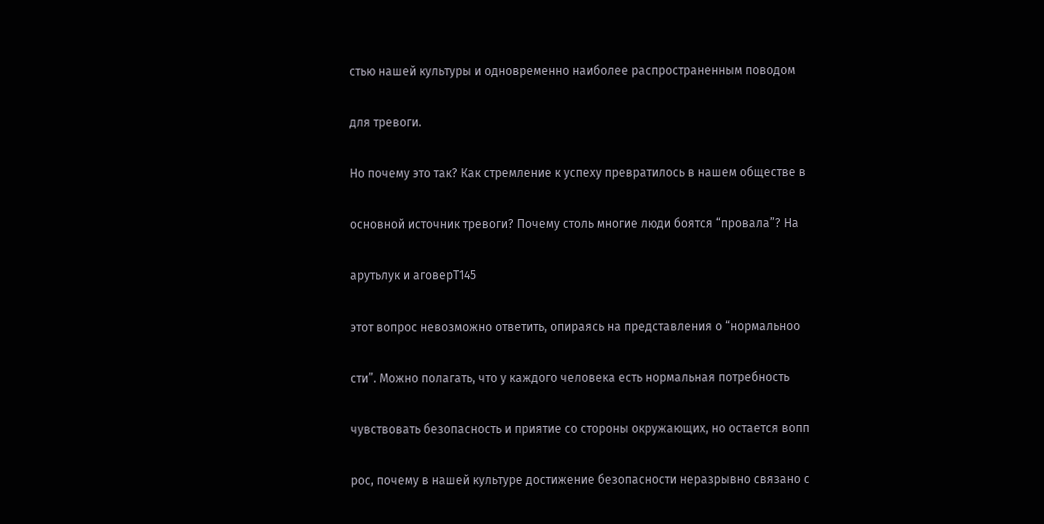стью нашей культуры и одновременно наиболее распространенным поводом

для тревоги.

Но почему это так? Как стремление к успеху превратилось в нашем обществе в

основной источник тревоги? Почему столь многие люди боятся “провала”? На

арутьлук и аговерТ145

этот вопрос невозможно ответить, опираясь на представления о “нормальноо

сти”. Можно полагать, что у каждого человека есть нормальная потребность

чувствовать безопасность и приятие со стороны окружающих, но остается вопп

рос, почему в нашей культуре достижение безопасности неразрывно связано с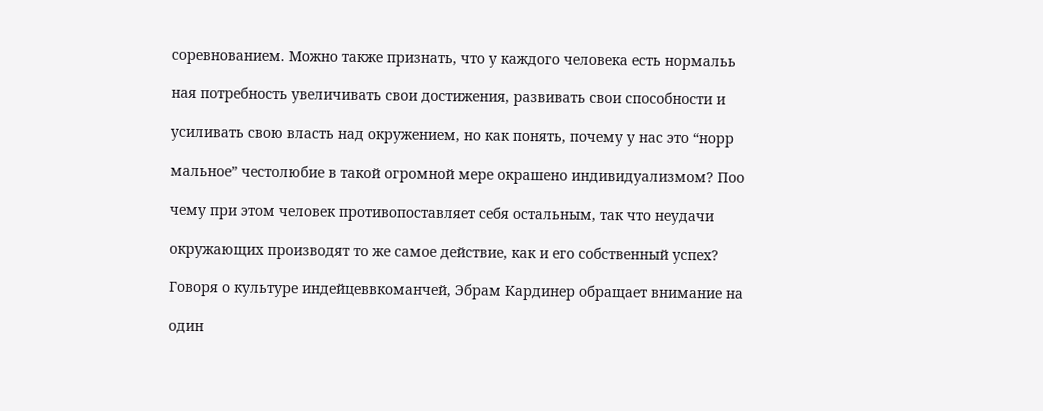соревнованием. Можно также признать, что у каждого человека есть нормальь

ная потребность увеличивать свои достижения, развивать свои способности и

усиливать свою власть над окружением, но как понять, почему у нас это “норр

мальное” честолюбие в такой огромной мере окрашено индивидуализмом? Поо

чему при этом человек противопоставляет себя остальным, так что неудачи

окружающих производят то же самое действие, как и его собственный успех?

Говоря о культуре индейцеввкоманчей, Эбрам Кардинер обращает внимание на

один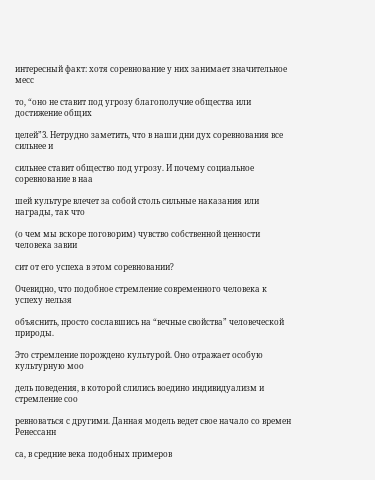интересный факт: хотя соревнование у них занимает значительное месс

то, “оно не ставит под угрозу благополучие общества или достижение общих

целей”3. Нетрудно заметить, что в наши дни дух соревнования все сильнее и

сильнее ставит общество под угрозу. И почему социальное соревнование в наа

шей культуре влечет за собой столь сильные наказания или награды, так что

(о чем мы вскоре поговорим) чувство собственной ценности человека завии

сит от его успеха в этом соревновании?

Очевидно, что подобное стремление современного человека к успеху нельзя

объяснить, просто сославшись на “вечные свойства” человеческой природы.

Это стремление порождено культурой. Оно отражает особую культурную моо

дель поведения, в которой слились воедино индивидуализм и стремление соо

ревноваться с другими. Данная модель ведет свое начало со времен Ренессанн

са, в средние века подобных примеров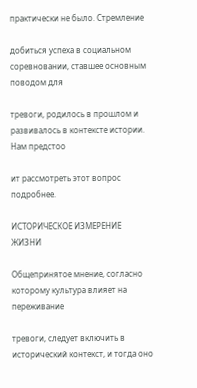практически не было. Стремление

добиться успеха в социальном соревновании, ставшее основным поводом для

тревоги, родилось в прошлом и развивалось в контексте истории. Нам предстоо

ит рассмотреть этот вопрос подробнее.

ИСТОРИЧЕСКОЕ ИЗМЕРЕНИЕ ЖИЗНИ

Общепринятое мнение, согласно которому культура влияет на переживание

тревоги, следует включить в исторический контекст, и тогда оно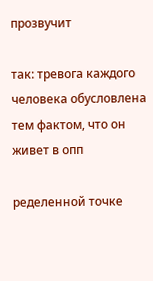прозвучит

так: тревога каждого человека обусловлена тем фактом, что он живет в опп

ределенной точке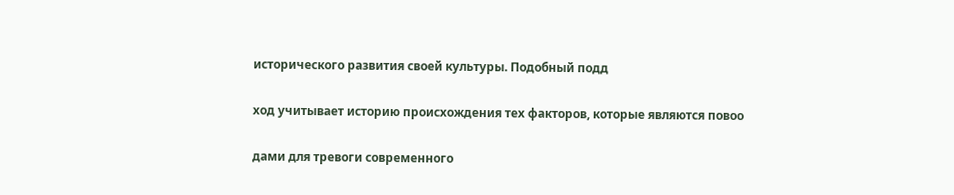исторического развития своей культуры. Подобный подд

ход учитывает историю происхождения тех факторов, которые являются повоо

дами для тревоги современного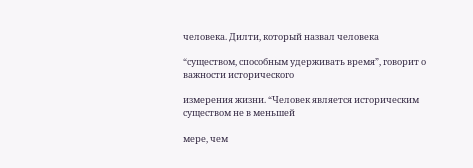человека. Дилти, который назвал человека

“существом, способным удерживать время”, говорит о важности исторического

измерения жизни. “Человек является историческим существом не в меньшей

мере, чем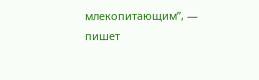млекопитающим”, — пишет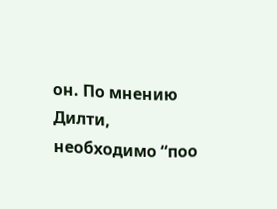он. По мнению Дилти, необходимо “поо